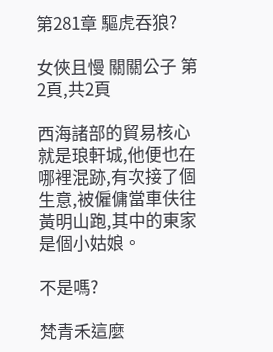第281章 驅虎吞狼?

女俠且慢 關關公子 第2頁,共2頁

西海諸部的貿易核心就是琅軒城,他便也在哪裡混跡,有次接了個生意,被僱傭當車伕往黃明山跑,其中的東家是個小姑娘。

不是嗎?

梵青禾這麼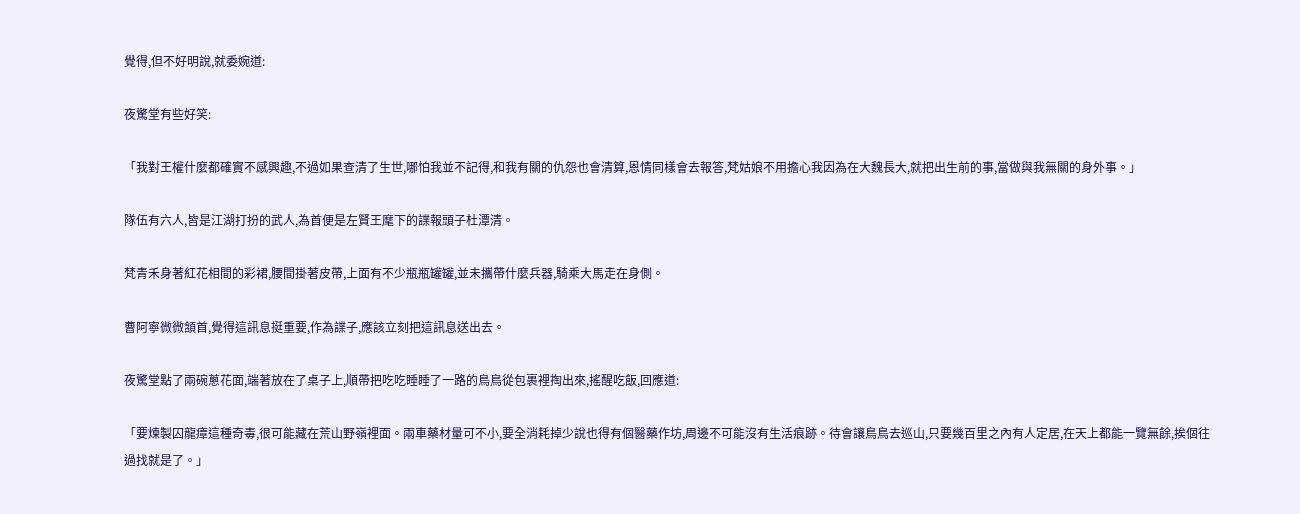覺得,但不好明說,就委婉道:

夜驚堂有些好笑:

「我對王權什麼都確實不感興趣,不過如果查清了生世,哪怕我並不記得,和我有關的仇怨也會清算,恩情同樣會去報答,梵姑娘不用擔心我因為在大魏長大,就把出生前的事,當做與我無關的身外事。」

隊伍有六人,皆是江湖打扮的武人,為首便是左賢王麾下的諜報頭子杜潭清。

梵青禾身著紅花相間的彩裙,腰間掛著皮帶,上面有不少瓶瓶罐罐,並未攜帶什麼兵器,騎乘大馬走在身側。

曹阿寧微微頷首,覺得這訊息挺重要,作為諜子,應該立刻把這訊息送出去。

夜驚堂點了兩碗蔥花面,端著放在了桌子上,順帶把吃吃睡睡了一路的鳥鳥從包裹裡掏出來,搖醒吃飯,回應道:

「要煉製囚龍瘴這種奇毒,很可能藏在荒山野嶺裡面。兩車藥材量可不小,要全消耗掉少說也得有個醫藥作坊,周邊不可能沒有生活痕跡。待會讓鳥鳥去巡山,只要幾百里之內有人定居,在天上都能一覽無餘,挨個往過找就是了。」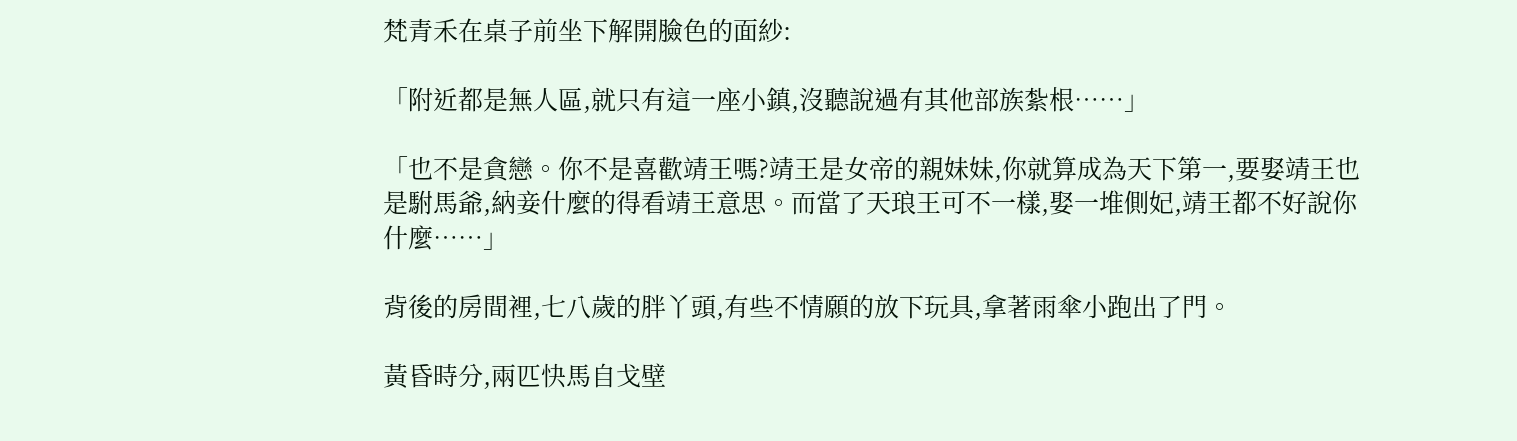梵青禾在桌子前坐下解開臉色的面紗:

「附近都是無人區,就只有這一座小鎮,沒聽說過有其他部族紮根……」

「也不是貪戀。你不是喜歡靖王嗎?靖王是女帝的親妹妹,你就算成為天下第一,要娶靖王也是駙馬爺,納妾什麼的得看靖王意思。而當了天琅王可不一樣,娶一堆側妃,靖王都不好說你什麼……」

背後的房間裡,七八歲的胖丫頭,有些不情願的放下玩具,拿著雨傘小跑出了門。

黃昏時分,兩匹快馬自戈壁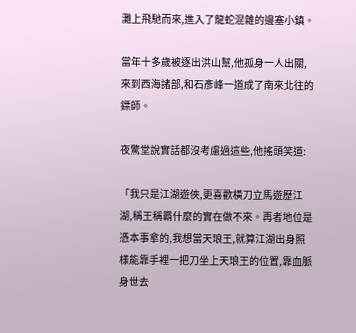灘上飛馳而來,進入了龍蛇混雜的邊塞小鎮。

當年十多歲被逐出洪山幫,他孤身一人出關,來到西海諸部,和石彥峰一道成了南來北往的鏢師。

夜驚堂說實話都沒考慮過這些,他搖頭笑道:

「我只是江湖遊俠,更喜歡橫刀立馬遊歷江湖,稱王稱霸什麼的實在做不來。再者地位是憑本事拿的,我想當天琅王,就算江湖出身照樣能靠手裡一把刀坐上天琅王的位置,靠血脈身世去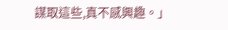謀取這些,真不感興趣。」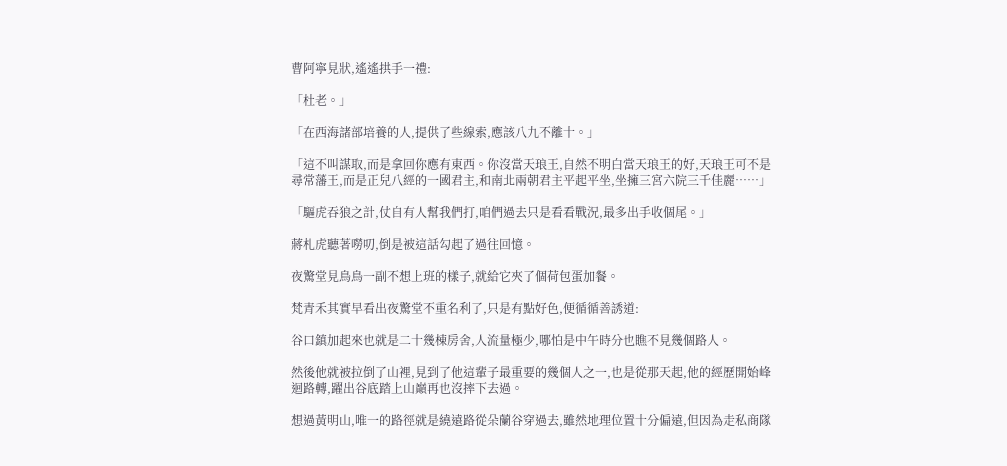曹阿寧見狀,遙遙拱手一禮:

「杜老。」

「在西海諸部培養的人,提供了些線索,應該八九不離十。」

「這不叫謀取,而是拿回你應有東西。你沒當天琅王,自然不明白當天琅王的好,天琅王可不是尋常藩王,而是正兒八經的一國君主,和南北兩朝君主平起平坐,坐擁三宮六院三千佳麗……」

「驅虎吞狼之計,仗自有人幫我們打,咱們過去只是看看戰況,最多出手收個尾。」

蔣札虎聽著嘮叨,倒是被這話勾起了過往回憶。

夜驚堂見鳥鳥一副不想上班的樣子,就給它夾了個荷包蛋加餐。

梵青禾其實早看出夜驚堂不重名利了,只是有點好色,便循循善誘道:

谷口鎮加起來也就是二十幾棟房舍,人流量極少,哪怕是中午時分也瞧不見幾個路人。

然後他就被拉倒了山裡,見到了他這輩子最重要的幾個人之一,也是從那天起,他的經歷開始峰迴路轉,躍出谷底踏上山巔再也沒摔下去過。

想過黃明山,唯一的路徑就是繞遠路從朵蘭谷穿過去,雖然地理位置十分偏遠,但因為走私商隊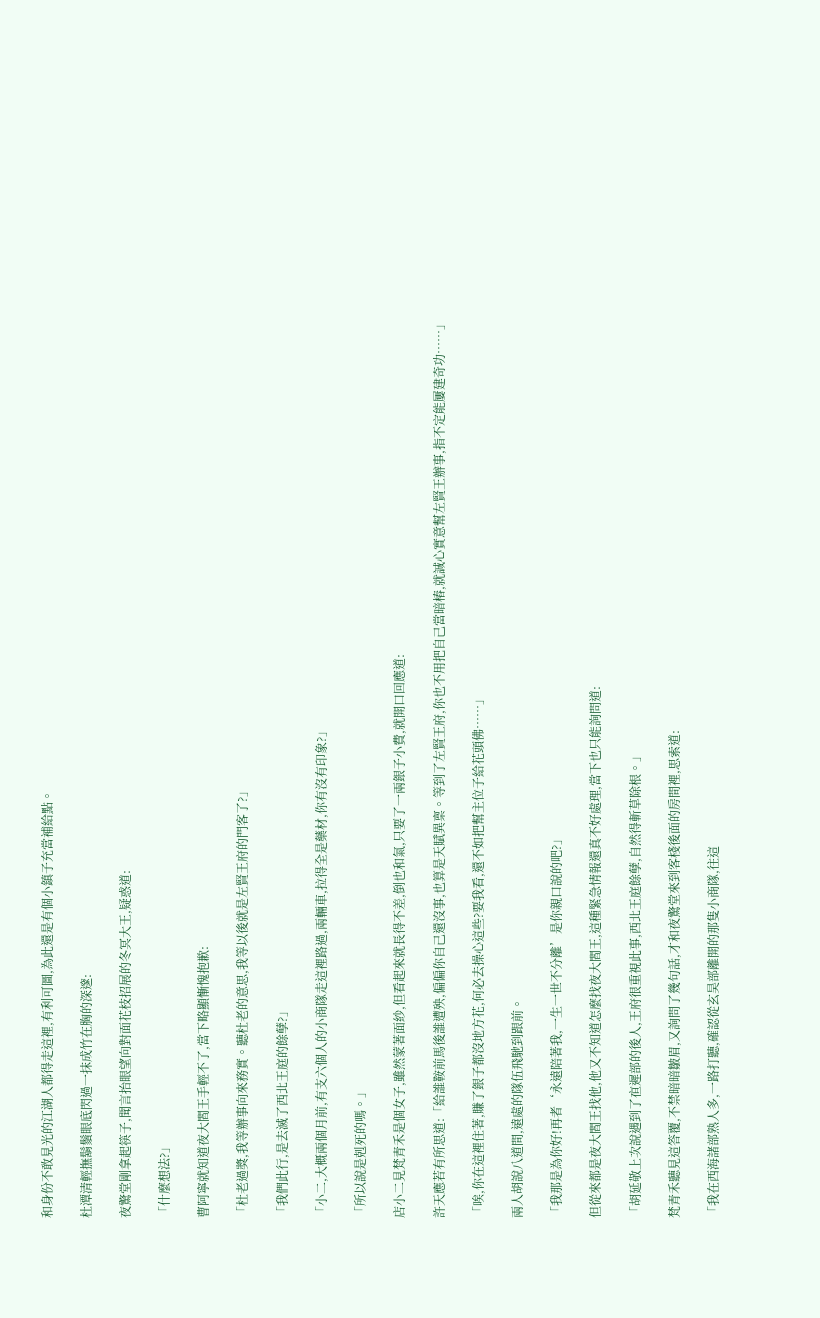和身份不敢見光的江湖人都得走這裡,有利可圖,為此還是有個小鎮子充當補給點。

杜潭清輕撫鬍鬚眼底閃過一抹成竹在胸的深邃:

夜驚堂剛拿起筷子,聞言抬眼望向對面花枝招展的冬冥大王,疑惑道:

「什麼想法?」

曹阿寧就知道夜大閻王手輕不了,當下略顯慚愧抱歉:

「杜老過獎,我等辦事向來務實。聽杜老的意思,我等以後就是左賢王府的門客了?」

「我們此行,是去滅了西北王庭的餘孽?」

「小二,大概兩個月前,有支六個人的小商隊走這裡路過,兩輛車,拉得全是藥材,你有沒有印象?」

「所以說是剋死的嗎。」

店小二見梵青禾是個女子,雖然蒙著面紗,但看起來就長得不差,倒也和氣,只要了一兩銀子小費,就開口回應道:

許天應若有所思道:「給誰鞍前馬後誰遭殃,偏偏你自己還沒事,也算是天賦異稟。等到了左賢王府,你也不用把自己當暗樁,就誠心實意幫左賢王辦事,指不定能屢建奇功……」

「唉,你在這裡住著,賺了銀子都沒地方花,何必去操心這些?要我看,還不如把幫主位子給花頭佛……」

兩人胡說八道間,遠處的隊伍飛馳到跟前。

「我那是為你好!再者‘永遠陪著我,一生一世不分離’是你親口說的吧?」

但從來都是夜大閻王找他,他又不知道怎麼找夜大閻王,這種緊急情報還真不好處理,當下也只能詢問道:

「胡延敬上次說遇到了亱遲部的後人,王府很重視此事,西北王庭餘孽,自然得斬草除根。」

梵青禾聽見這答覆,不禁暗暗皺眉,又詢問了幾句話,才和夜驚堂來到客棧後面的房間裡,思索道:

「我在西海諸部熟人多,一路打聽,確認從玄昊部離開的那隻小商隊,往這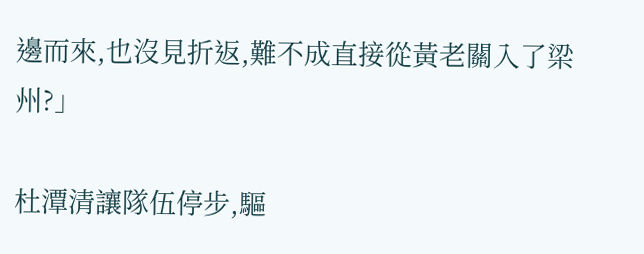邊而來,也沒見折返,難不成直接從黃老關入了梁州?」

杜潭清讓隊伍停步,驅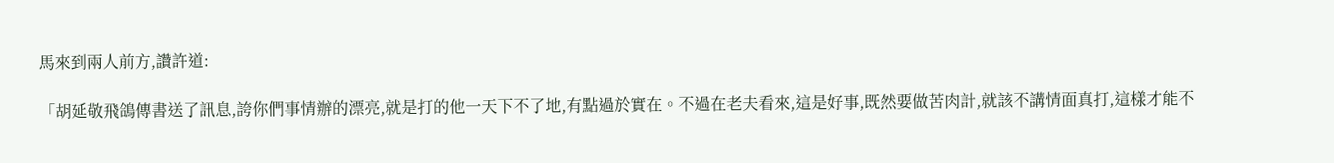馬來到兩人前方,讚許道:

「胡延敬飛鴿傳書送了訊息,誇你們事情辦的漂亮,就是打的他一天下不了地,有點過於實在。不過在老夫看來,這是好事,既然要做苦肉計,就該不講情面真打,這樣才能不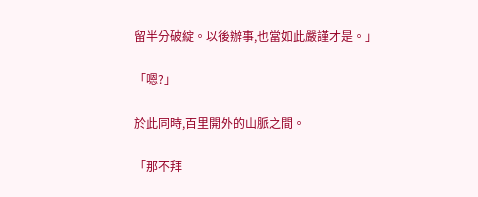留半分破綻。以後辦事,也當如此嚴謹才是。」

「嗯?」

於此同時,百里開外的山脈之間。

「那不拜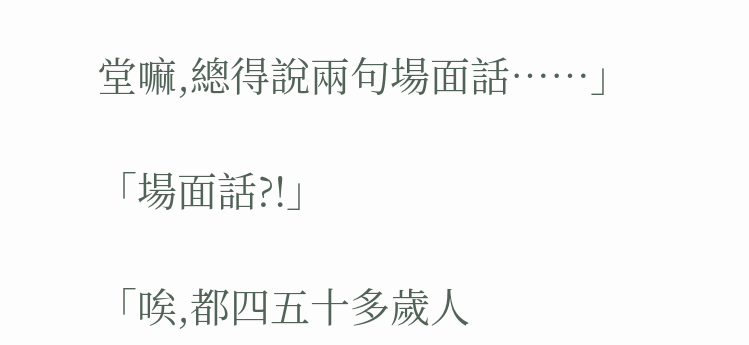堂嘛,總得說兩句場面話……」

「場面話?!」

「唉,都四五十多歲人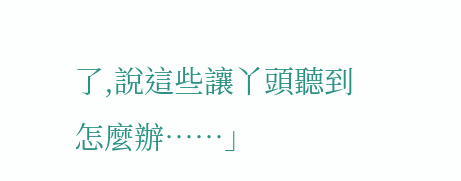了,說這些讓丫頭聽到怎麼辦……」